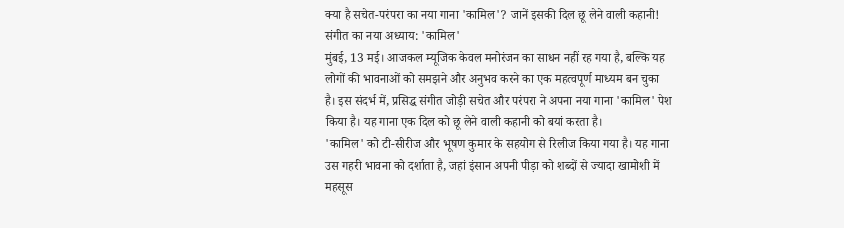क्या है सचेत-परंपरा का नया गाना 'कामिल'? जानें इसकी दिल छू लेने वाली कहानी!
संगीत का नया अध्याय: 'कामिल'
मुंबई, 13 मई। आजकल म्यूजिक केवल मनोरंजन का साधन नहीं रह गया है, बल्कि यह लोगों की भावनाओं को समझने और अनुभव करने का एक महत्वपूर्ण माध्यम बन चुका है। इस संदर्भ में, प्रसिद्ध संगीत जोड़ी सचेत और परंपरा ने अपना नया गाना 'कामिल' पेश किया है। यह गाना एक दिल को छू लेने वाली कहानी को बयां करता है।
'कामिल' को टी-सीरीज और भूषण कुमार के सहयोग से रिलीज किया गया है। यह गाना उस गहरी भावना को दर्शाता है, जहां इंसान अपनी पीड़ा को शब्दों से ज्यादा खामोशी में महसूस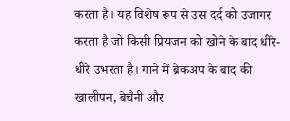करता है। यह विशेष रूप से उस दर्द को उजागर करता है जो किसी प्रियजन को खोने के बाद धीरे-धीरे उभरता है। गाने में ब्रेकअप के बाद की खालीपन, बेचैनी और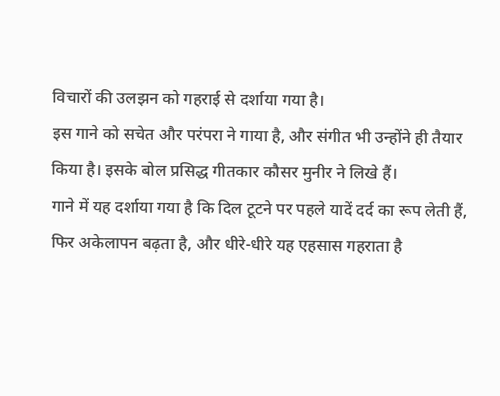विचारों की उलझन को गहराई से दर्शाया गया है।
इस गाने को सचेत और परंपरा ने गाया है, और संगीत भी उन्होंने ही तैयार किया है। इसके बोल प्रसिद्ध गीतकार कौसर मुनीर ने लिखे हैं।
गाने में यह दर्शाया गया है कि दिल टूटने पर पहले यादें दर्द का रूप लेती हैं, फिर अकेलापन बढ़ता है, और धीरे-धीरे यह एहसास गहराता है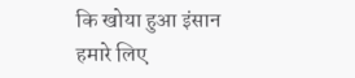कि खोया हुआ इंसान हमारे लिए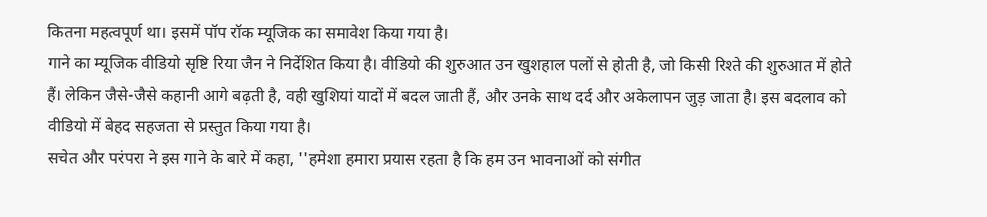कितना महत्वपूर्ण था। इसमें पॉप रॉक म्यूजिक का समावेश किया गया है।
गाने का म्यूजिक वीडियो सृष्टि रिया जैन ने निर्देशित किया है। वीडियो की शुरुआत उन खुशहाल पलों से होती है, जो किसी रिश्ते की शुरुआत में होते हैं। लेकिन जैसे-जैसे कहानी आगे बढ़ती है, वही खुशियां यादों में बदल जाती हैं, और उनके साथ दर्द और अकेलापन जुड़ जाता है। इस बदलाव को वीडियो में बेहद सहजता से प्रस्तुत किया गया है।
सचेत और परंपरा ने इस गाने के बारे में कहा, ''हमेशा हमारा प्रयास रहता है कि हम उन भावनाओं को संगीत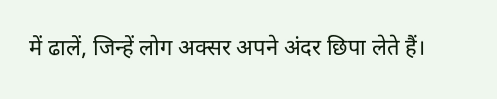में ढालें, जिन्हें लोग अक्सर अपने अंदर छिपा लेते हैं।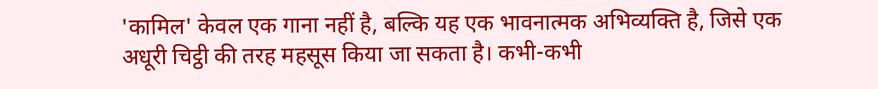'कामिल' केवल एक गाना नहीं है, बल्कि यह एक भावनात्मक अभिव्यक्ति है, जिसे एक अधूरी चिट्ठी की तरह महसूस किया जा सकता है। कभी-कभी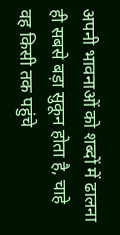अपनी भावनाओं को शब्दों में ढालना ही सबसे बड़ा सुकून होता है, चाहे वह किसी तक पहुंचे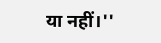या नहीं।''